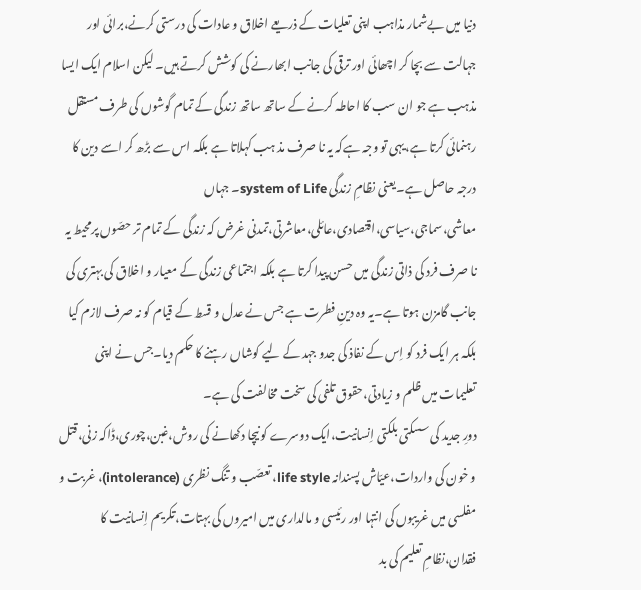دنیا میں بےشمار مذاہب اپنی تعلیات کے ذریعے اخلاق و عادات کی درستی کرنے،برائی اور جہالت سے بچا کر اچھائی اور ترقی کی جانب ابھارنے کی کوشش کرتے ہیں۔ لیکن اسلام ایک ایسا مذہب ہے جو ان سب کا احاطہ کرنے کے ساتھ ساتھ زندگی کے تمام گوشوں کی طرف مستقل رہنمائی کرتا ہے،یہی تو وجہ ہےکہ یہ نا صرف مذ ہب کہلاتا ہے بلکہ اس سے بڑھ کر اسے دین کا درجہ حاصل ہے۔یعنی نظامِ زندگی system of Life۔ جہاں معاشی،سماجی،سیاسی،اقتصادی،عائلی،معاشرتی،تمدنی غرض کہ زندگی کے تمام تر حصّوں پرمحیط یہ نا صرف فرد کی ذاتی زندگی میں حسن پیدا کرتا ہے بلکہ اجتماعی زندگی کے معیار و اخلاق کی بہتری کی جانب گامزن ہوتا ہے۔یہ وہ دینِ فطرت ہے جس نے عدل و قسط کے قیام کو نہ صرف لازم کیا بلکہ ہر ایک فرد کو اِس کے نفاذ کی جدو جہد کے لیے کوشاں رہنے کا حکم دیا۔جس نے اپنی تعلیمات میں ظلم و زیادتی،حقوق تلفی کی سخت مخالفت کی ہے۔
دورِ جدید کی سسکتی بلکتی اِنسانیت،ایک دوسرے کو نیچا دکھانے کی روش،غبن،چوری،ڈاکہ زنی،قتل و خون کی واردات،عیّاش پسندانہ life style، تعصّب و تنگ نظری (intolerance)، غربت و مفلسی میں غریبوں کی انتہا اور رئیسی و مالداری میں امیروں کی بہتات،تکریم اِنسانیت کا فقدان،نظامِ تعلیم کی بد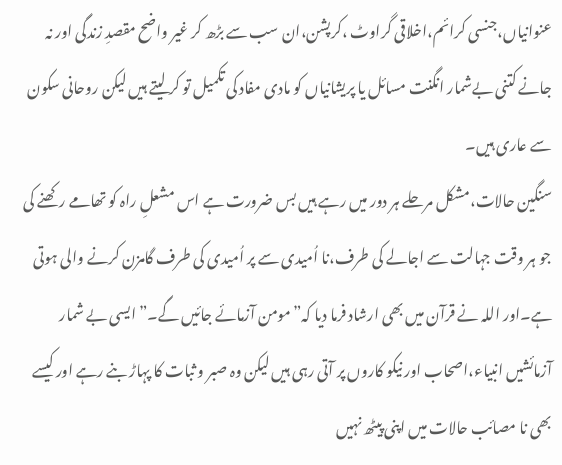عنوانیاں،جنسی کرائم،اخلاقی گراوٹ ،کرپشن،ان سب سے بڑھ کر غیر واضح مقصدِ زندگی اور نہ جانے کتنی بےشمار انگنت مسائل یا پریشانیاں کو مادی مفاد کی تکمیل تو کر لیتے ہیں لیکن روحانی سکون سے عاری ہیں۔
سنگین حالات،مشکل مرحلے ہر دور میں رہے ہیں بس ضرورت ہے اس مشعلِ راہ کو تھامے رکھنے کی جو ہر وقت جہالت سے اجالے کی طرف،نا اُمیدی سے پر اُمیدی کی طرف گامزن کرنے والی ہوتی ہے۔اور اللہ نے قرآن میں بھی ارشاد فرما دیا کہ”مومن آزمائے جائیں گے۔” ایسی بے شمار آزمائشیں انبیاء،اصحاب اور نیکو کاروں پر آتی رہی ہیں لیکن وہ صبر و ثبات کا پہاڑ بنے رہے اور کیسے بھی نا مصائب حالات میں اپنی پیٹھ نہیں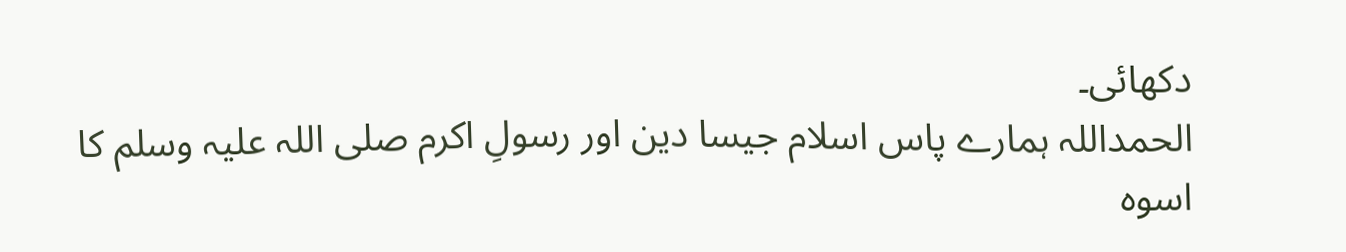دکھائی۔
الحمداللہ ہمارے پاس اسلام جیسا دین اور رسولِ اکرم صلی اللہ علیہ وسلم کا اسوہ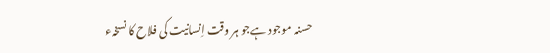حسنہ موجود ہےجو ہر وقت اِنسانیت کی فلاح کا نسخہء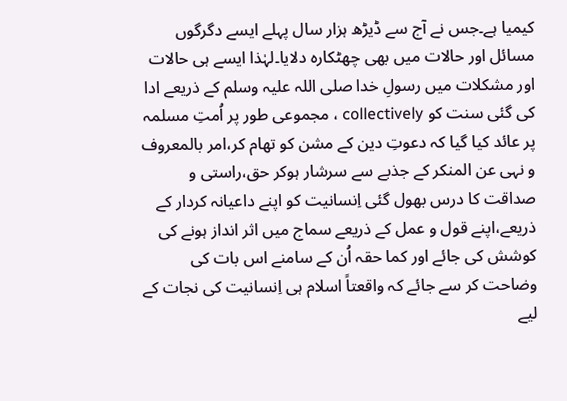کیمیا ہے۔جس نے آج سے ڈیڑھ ہزار سال پہلے ایسے دگرگوں مسائل اور حالات میں بھی چھٹکارہ دلایا۔لہٰذا ایسے ہی حالات اور مشکلات میں رسولِ خدا صلی اللہ علیہ وسلم کے ذریعے ادا کی گئی سنت کو collectively ، مجموعی طور پر اُمتِ مسلمہ پر عائد کیا گیا کہ دعوتِ دین کے مشن کو تھام کر،امر بالمعروف و نہی عن المنکر کے جذبے سے سرشار ہوکر حق،راستی و صداقت کا درس بھول گئی اِنسانیت کو اپنے داعیانہ کردار کے ذریعے،اپنے قول و عمل کے ذریعے سماج میں اثر انداز ہونے کی کوشش کی جائے اور کما حقہ اُن کے سامنے اس بات کی وضاحت کر سے جائے کہ واقعتاً اسلام ہی اِنسانیت کی نجات کے لیے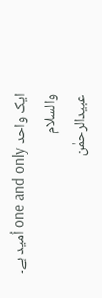ایک واحد one and only اُمید ہے۔
والسلام
عبیدالرحمٰن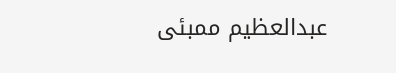عبدالعظیم ممبئی